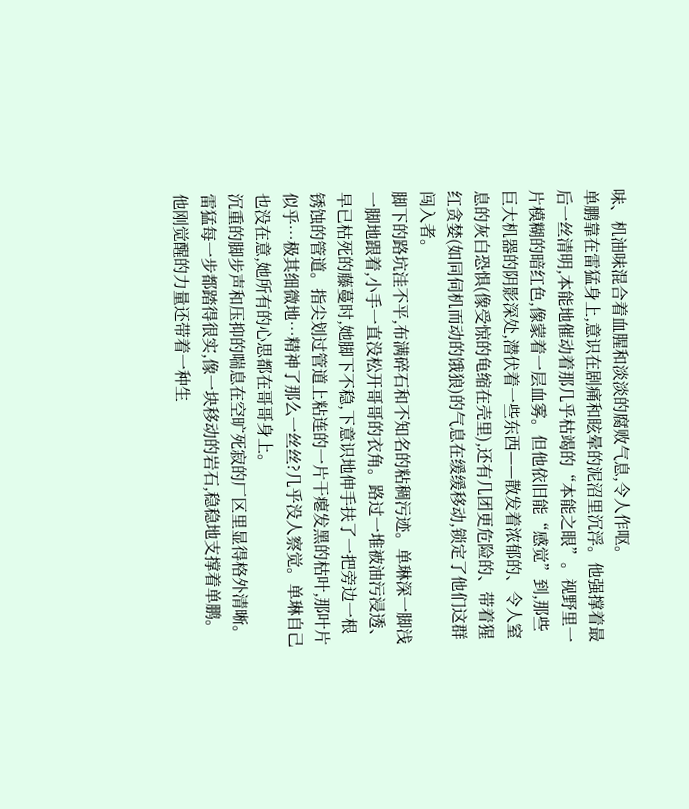味、机油味混合着血腥和淡淡的腐败气息,令人作呕。
单鹏靠在雷猛身上,意识在剧痛和眩晕的泥沼里沉浮。他强撑着最后一丝清明,本能地催动着那几乎枯竭的“本能之眼”。视野里一片模糊的暗红色,像蒙着一层血雾。但他依旧能“感觉”到,那些巨大机器的阴影深处,潜伏着一些东西——散发着浓郁的、令人窒息的灰白恐惧(像受惊的龟缩在壳里),还有几团更危险的、带着猩红贪婪(如同伺机而动的饿狼)的气息在缓缓移动,锁定了他们这群闯入者。
脚下的路坑洼不平,布满碎石和不知名的粘稠污迹。单琳深一脚浅一脚地跟着,小手一直没松开哥哥的衣角。路过一堆被油污浸透、早已枯死的藤蔓时,她脚下不稳,下意识地伸手扶了一把旁边一根锈蚀的管道。指尖划过管道上粘连的一片干瘪发黑的枯叶,那叶片似乎…极其细微地…精神了那么一丝丝?几乎没人察觉。单琳自己也没在意,她所有的心思都在哥哥身上。
沉重的脚步声和压抑的喘息在空旷死寂的厂区里显得格外清晰。雷猛每一步都踏得很实,像一块移动的岩石,稳稳地支撑着单鹏。他刚觉醒的力量还带着一种生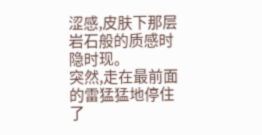涩感,皮肤下那层岩石般的质感时隐时现。
突然,走在最前面的雷猛猛地停住了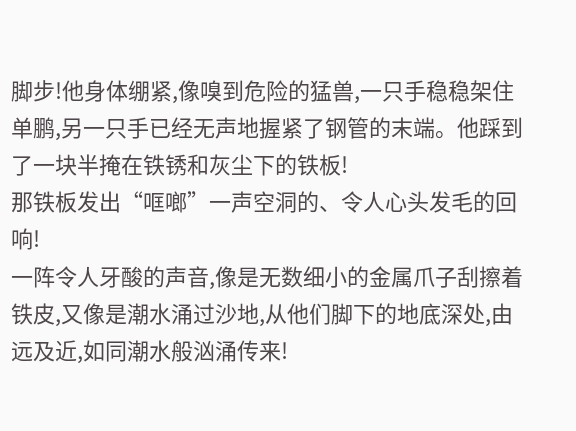脚步!他身体绷紧,像嗅到危险的猛兽,一只手稳稳架住单鹏,另一只手已经无声地握紧了钢管的末端。他踩到了一块半掩在铁锈和灰尘下的铁板!
那铁板发出“哐啷”一声空洞的、令人心头发毛的回响!
一阵令人牙酸的声音,像是无数细小的金属爪子刮擦着铁皮,又像是潮水涌过沙地,从他们脚下的地底深处,由远及近,如同潮水般汹涌传来!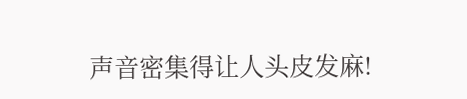声音密集得让人头皮发麻!